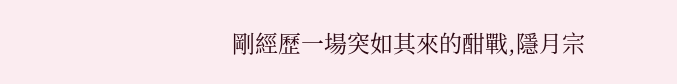剛經歷一場突如其來的酣戰,隱月宗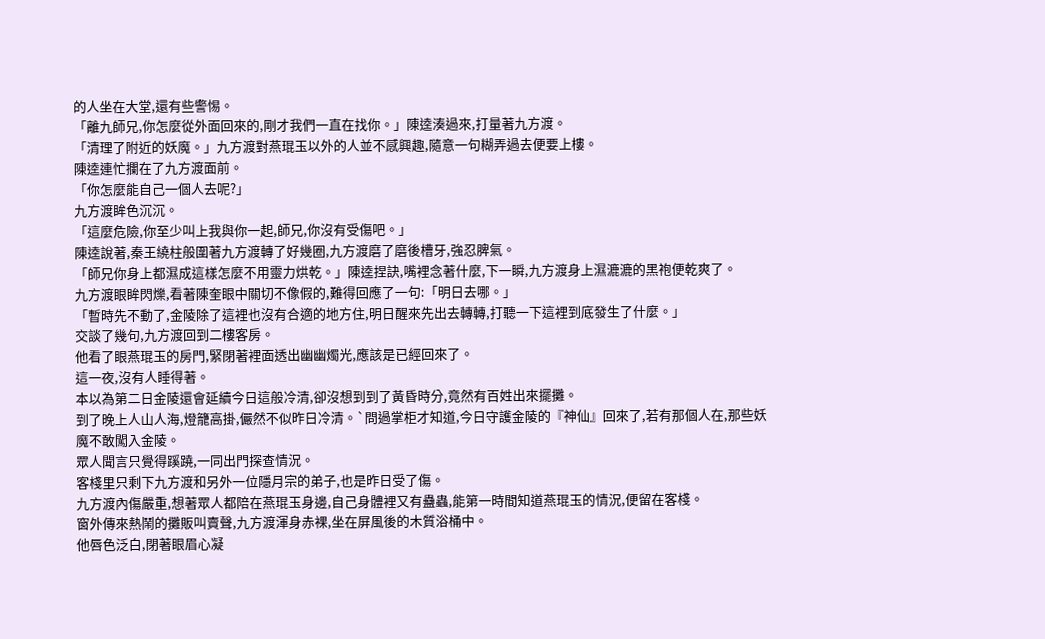的人坐在大堂,還有些警惕。
「離九師兄,你怎麼從外面回來的,剛才我們一直在找你。」陳逵湊過來,打量著九方渡。
「清理了附近的妖魔。」九方渡對燕琨玉以外的人並不感興趣,隨意一句糊弄過去便要上樓。
陳逵連忙攔在了九方渡面前。
「你怎麼能自己一個人去呢?」
九方渡眸色沉沉。
「這麼危險,你至少叫上我與你一起,師兄,你沒有受傷吧。」
陳逵說著,秦王繞柱般圍著九方渡轉了好幾圈,九方渡磨了磨後槽牙,強忍脾氣。
「師兄你身上都濕成這樣怎麼不用靈力烘乾。」陳逵捏訣,嘴裡念著什麼,下一瞬,九方渡身上濕漉漉的黑袍便乾爽了。
九方渡眼眸閃爍,看著陳奎眼中關切不像假的,難得回應了一句:「明日去哪。」
「暫時先不動了,金陵除了這裡也沒有合適的地方住,明日醒來先出去轉轉,打聽一下這裡到底發生了什麼。」
交談了幾句,九方渡回到二樓客房。
他看了眼燕琨玉的房門,緊閉著裡面透出幽幽燭光,應該是已經回來了。
這一夜,沒有人睡得著。
本以為第二日金陵還會延續今日這般冷清,卻沒想到到了黃昏時分,竟然有百姓出來擺攤。
到了晚上人山人海,燈籠高掛,儼然不似昨日冷清。`問過掌柜才知道,今日守護金陵的『神仙』回來了,若有那個人在,那些妖魔不敢闖入金陵。
眾人聞言只覺得蹊蹺,一同出門探查情況。
客棧里只剩下九方渡和另外一位隱月宗的弟子,也是昨日受了傷。
九方渡內傷嚴重,想著眾人都陪在燕琨玉身邊,自己身體裡又有蠱蟲,能第一時間知道燕琨玉的情況,便留在客棧。
窗外傳來熱鬧的攤販叫賣聲,九方渡渾身赤裸,坐在屏風後的木質浴桶中。
他唇色泛白,閉著眼眉心凝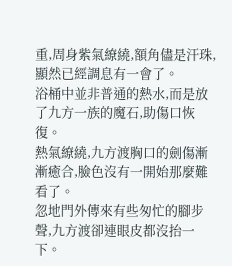重,周身紫氣繚繞,額角儘是汗珠,顯然已經調息有一會了。
浴桶中並非普通的熱水,而是放了九方一族的魔石,助傷口恢復。
熱氣繚繞,九方渡胸口的劍傷漸漸癒合,臉色沒有一開始那麼難看了。
忽地門外傳來有些匆忙的腳步聲,九方渡卻連眼皮都沒抬一下。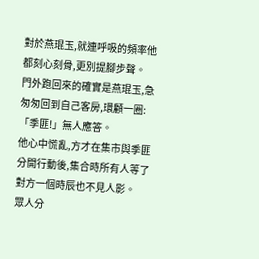對於燕琨玉,就連呼吸的頻率他都刻心刻骨,更別提腳步聲。
門外跑回來的確實是燕琨玉,急匆匆回到自己客房,環顧一圈:「季匪!」無人應答。
他心中慌亂,方才在集市與季匪分開行動後,集合時所有人等了對方一個時辰也不見人影。
眾人分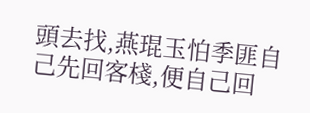頭去找,燕琨玉怕季匪自己先回客棧,便自己回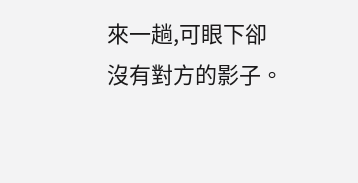來一趟,可眼下卻沒有對方的影子。